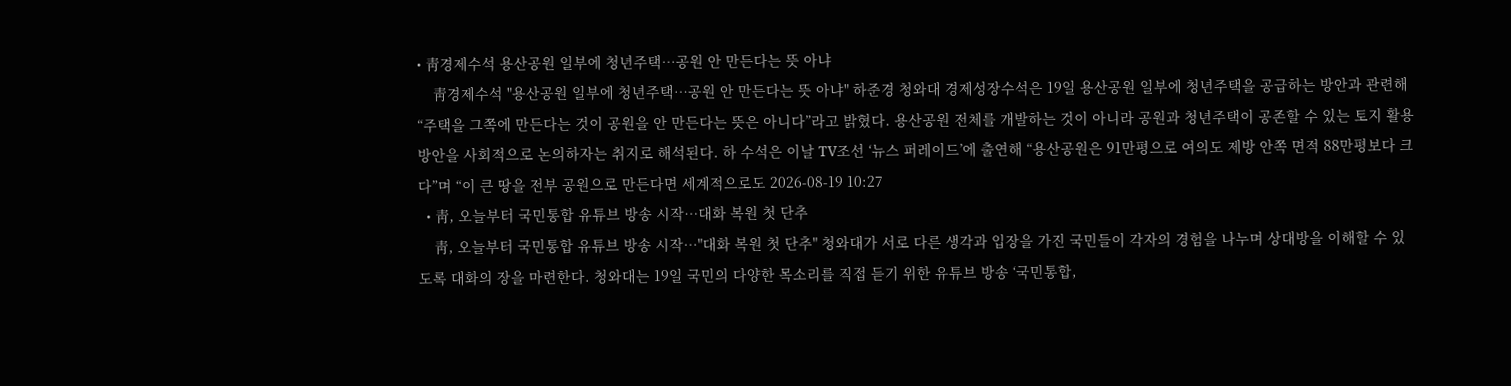• 靑경제수석 용산공원 일부에 청년주택…공원 안 만든다는 뜻 아냐
    靑경제수석 "용산공원 일부에 청년주택…공원 안 만든다는 뜻 아냐" 하준경 청와대 경제성장수석은 19일 용산공원 일부에 청년주택을 공급하는 방안과 관련해 “주택을 그쪽에 만든다는 것이 공원을 안 만든다는 뜻은 아니다”라고 밝혔다. 용산공원 전체를 개발하는 것이 아니라 공원과 청년주택이 공존할 수 있는 토지 활용 방안을 사회적으로 논의하자는 취지로 해석된다. 하 수석은 이날 TV조선 ‘뉴스 퍼레이드’에 출연해 “용산공원은 91만평으로 여의도 제방 안쪽 면적 88만평보다 크다”며 “이 큰 땅을 전부 공원으로 만든다면 세계적으로도 2026-08-19 10:27
  • 靑, 오늘부터 국민통합 유튜브 방송 시작…대화 복원 첫 단추
    靑, 오늘부터 국민통합 유튜브 방송 시작…"대화 복원 첫 단추" 청와대가 서로 다른 생각과 입장을 가진 국민들이 각자의 경험을 나누며 상대방을 이해할 수 있도록 대화의 장을 마련한다. 청와대는 19일 국민의 다양한 목소리를 직접 듣기 위한 유튜브 방송 ‘국민통합,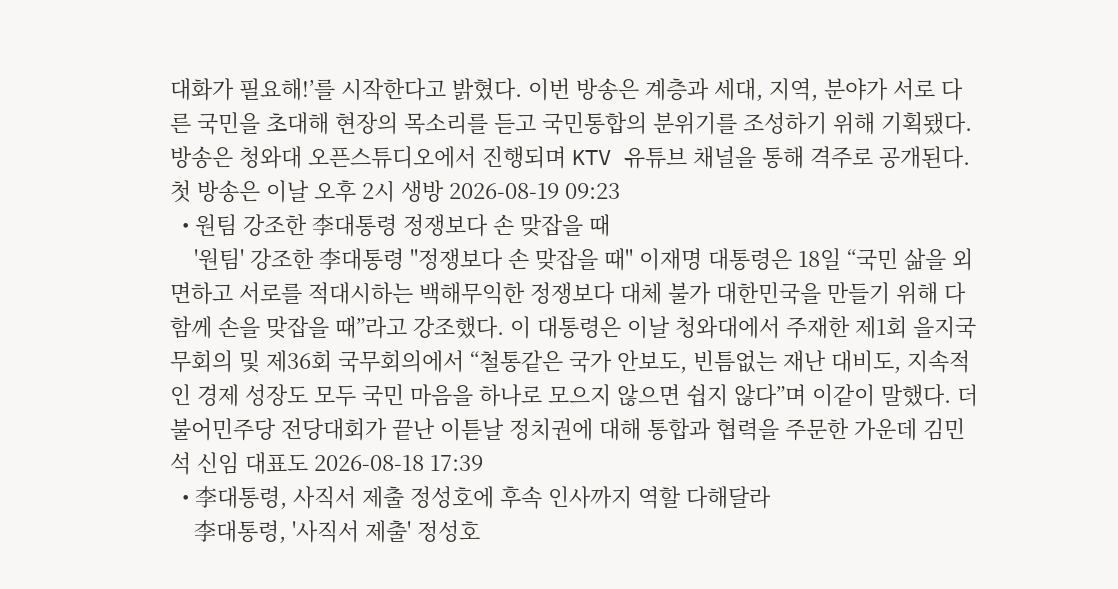대화가 필요해!’를 시작한다고 밝혔다. 이번 방송은 계층과 세대, 지역, 분야가 서로 다른 국민을 초대해 현장의 목소리를 듣고 국민통합의 분위기를 조성하기 위해 기획됐다. 방송은 청와대 오픈스튜디오에서 진행되며 KTV 유튜브 채널을 통해 격주로 공개된다. 첫 방송은 이날 오후 2시 생방 2026-08-19 09:23
  • 원팀 강조한 李대통령 정쟁보다 손 맞잡을 때
    '원팀' 강조한 李대통령 "정쟁보다 손 맞잡을 때" 이재명 대통령은 18일 “국민 삶을 외면하고 서로를 적대시하는 백해무익한 정쟁보다 대체 불가 대한민국을 만들기 위해 다 함께 손을 맞잡을 때”라고 강조했다. 이 대통령은 이날 청와대에서 주재한 제1회 을지국무회의 및 제36회 국무회의에서 “철통같은 국가 안보도, 빈틈없는 재난 대비도, 지속적인 경제 성장도 모두 국민 마음을 하나로 모으지 않으면 쉽지 않다”며 이같이 말했다. 더불어민주당 전당대회가 끝난 이튿날 정치권에 대해 통합과 협력을 주문한 가운데 김민석 신임 대표도 2026-08-18 17:39
  • 李대통령, 사직서 제출 정성호에 후속 인사까지 역할 다해달라
    李대통령, '사직서 제출' 정성호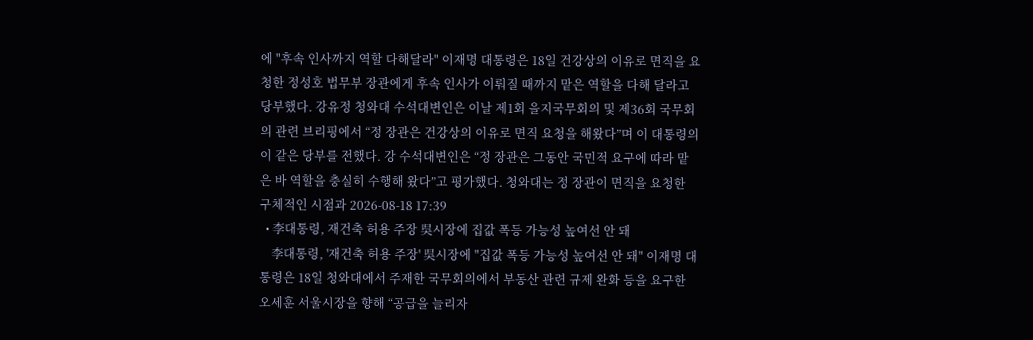에 "후속 인사까지 역할 다해달라" 이재명 대통령은 18일 건강상의 이유로 면직을 요청한 정성호 법무부 장관에게 후속 인사가 이뤄질 때까지 맡은 역할을 다해 달라고 당부했다. 강유정 청와대 수석대변인은 이날 제1회 을지국무회의 및 제36회 국무회의 관련 브리핑에서 “정 장관은 건강상의 이유로 면직 요청을 해왔다”며 이 대통령의 이 같은 당부를 전했다. 강 수석대변인은 “정 장관은 그동안 국민적 요구에 따라 맡은 바 역할을 충실히 수행해 왔다”고 평가했다. 청와대는 정 장관이 면직을 요청한 구체적인 시점과 2026-08-18 17:39
  • 李대통령, 재건축 허용 주장 吳시장에 집값 폭등 가능성 높여선 안 돼
    李대통령, '재건축 허용 주장' 吳시장에 "집값 폭등 가능성 높여선 안 돼" 이재명 대통령은 18일 청와대에서 주재한 국무회의에서 부동산 관련 규제 완화 등을 요구한 오세훈 서울시장을 향해 “공급을 늘리자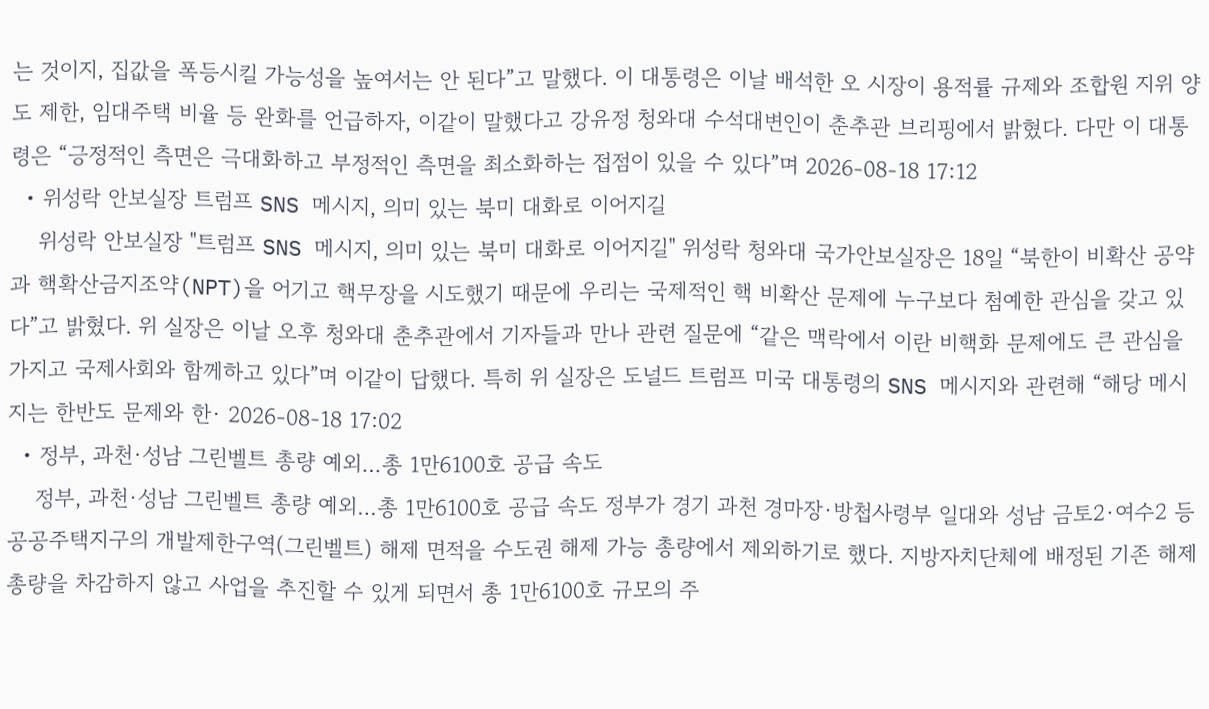는 것이지, 집값을 폭등시킬 가능성을 높여서는 안 된다”고 말했다. 이 대통령은 이날 배석한 오 시장이 용적률 규제와 조합원 지위 양도 제한, 임대주택 비율 등 완화를 언급하자, 이같이 말했다고 강유정 청와대 수석대변인이 춘추관 브리핑에서 밝혔다. 다만 이 대통령은 “긍정적인 측면은 극대화하고 부정적인 측면을 최소화하는 접점이 있을 수 있다”며 2026-08-18 17:12
  • 위성락 안보실장 트럼프 SNS 메시지, 의미 있는 북미 대화로 이어지길
    위성락 안보실장 "트럼프 SNS 메시지, 의미 있는 북미 대화로 이어지길" 위성락 청와대 국가안보실장은 18일 “북한이 비확산 공약과 핵확산금지조약(NPT)을 어기고 핵무장을 시도했기 때문에 우리는 국제적인 핵 비확산 문제에 누구보다 첨예한 관심을 갖고 있다”고 밝혔다. 위 실장은 이날 오후 청와대 춘추관에서 기자들과 만나 관련 질문에 “같은 맥락에서 이란 비핵화 문제에도 큰 관심을 가지고 국제사회와 함께하고 있다”며 이같이 답했다. 특히 위 실장은 도널드 트럼프 미국 대통령의 SNS 메시지와 관련해 “해당 메시지는 한반도 문제와 한· 2026-08-18 17:02
  • 정부, 과천·성남 그린벨트 총량 예외…총 1만6100호 공급 속도
    정부, 과천·성남 그린벨트 총량 예외…총 1만6100호 공급 속도 정부가 경기 과천 경마장·방첩사령부 일대와 성남 금토2·여수2 등 공공주택지구의 개발제한구역(그린벨트) 해제 면적을 수도권 해제 가능 총량에서 제외하기로 했다. 지방자치단체에 배정된 기존 해제 총량을 차감하지 않고 사업을 추진할 수 있게 되면서 총 1만6100호 규모의 주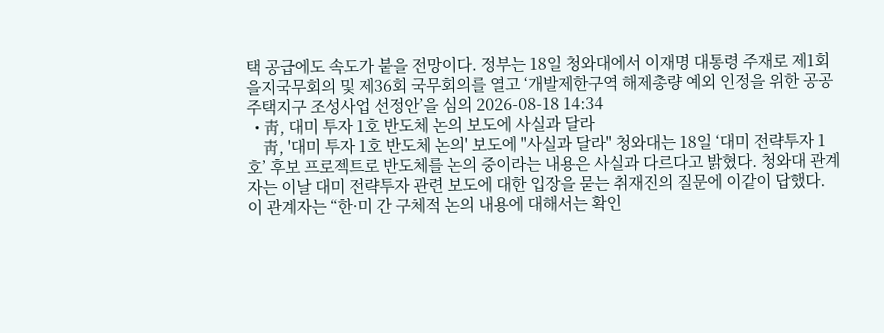택 공급에도 속도가 붙을 전망이다. 정부는 18일 청와대에서 이재명 대통령 주재로 제1회 을지국무회의 및 제36회 국무회의를 열고 ‘개발제한구역 해제총량 예외 인정을 위한 공공주택지구 조성사업 선정안’을 심의 2026-08-18 14:34
  • 靑, 대미 투자 1호 반도체 논의 보도에 사실과 달라
    靑, '대미 투자 1호 반도체 논의' 보도에 "사실과 달라" 청와대는 18일 ‘대미 전략투자 1호’ 후보 프로젝트로 반도체를 논의 중이라는 내용은 사실과 다르다고 밝혔다. 청와대 관계자는 이날 대미 전략투자 관련 보도에 대한 입장을 묻는 취재진의 질문에 이같이 답했다. 이 관계자는 “한·미 간 구체적 논의 내용에 대해서는 확인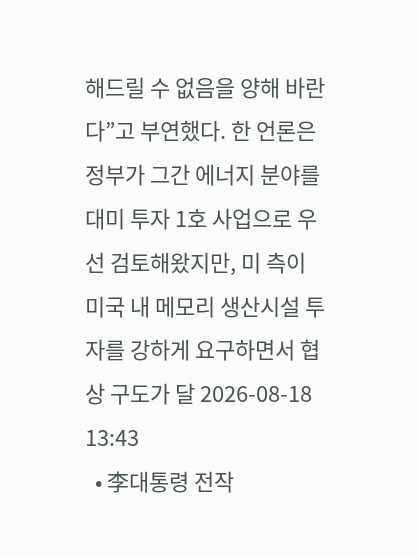해드릴 수 없음을 양해 바란다”고 부연했다. 한 언론은 정부가 그간 에너지 분야를 대미 투자 1호 사업으로 우선 검토해왔지만, 미 측이 미국 내 메모리 생산시설 투자를 강하게 요구하면서 협상 구도가 달 2026-08-18 13:43
  • 李대통령 전작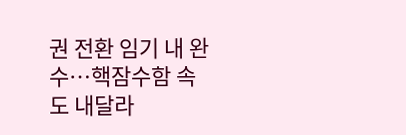권 전환 임기 내 완수…핵잠수함 속도 내달라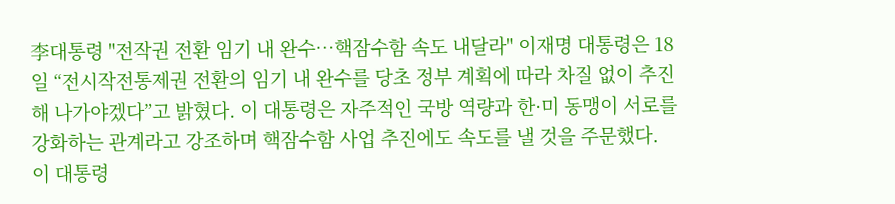李대통령 "전작권 전환 임기 내 완수…핵잠수함 속도 내달라" 이재명 대통령은 18일 “전시작전통제권 전환의 임기 내 완수를 당초 정부 계획에 따라 차질 없이 추진해 나가야겠다”고 밝혔다. 이 대통령은 자주적인 국방 역량과 한·미 동맹이 서로를 강화하는 관계라고 강조하며 핵잠수함 사업 추진에도 속도를 낼 것을 주문했다. 이 대통령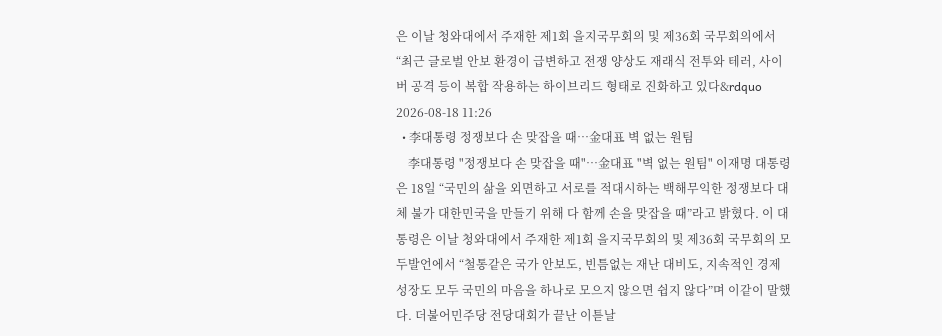은 이날 청와대에서 주재한 제1회 을지국무회의 및 제36회 국무회의에서 “최근 글로벌 안보 환경이 급변하고 전쟁 양상도 재래식 전투와 테러, 사이버 공격 등이 복합 작용하는 하이브리드 형태로 진화하고 있다&rdquo 2026-08-18 11:26
  • 李대통령 정쟁보다 손 맞잡을 때…金대표 벽 없는 원팀
    李대통령 "정쟁보다 손 맞잡을 때"…金대표 "벽 없는 원팀" 이재명 대통령은 18일 “국민의 삶을 외면하고 서로를 적대시하는 백해무익한 정쟁보다 대체 불가 대한민국을 만들기 위해 다 함께 손을 맞잡을 때”라고 밝혔다. 이 대통령은 이날 청와대에서 주재한 제1회 을지국무회의 및 제36회 국무회의 모두발언에서 “철통같은 국가 안보도, 빈틈없는 재난 대비도, 지속적인 경제 성장도 모두 국민의 마음을 하나로 모으지 않으면 쉽지 않다”며 이같이 말했다. 더불어민주당 전당대회가 끝난 이튿날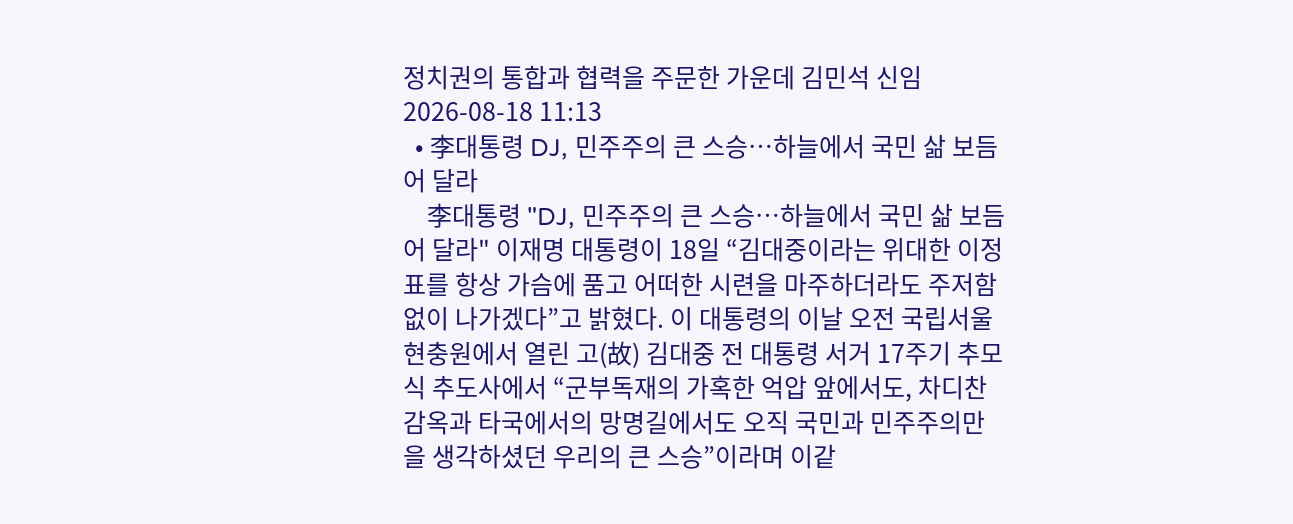정치권의 통합과 협력을 주문한 가운데 김민석 신임 2026-08-18 11:13
  • 李대통령 DJ, 민주주의 큰 스승…하늘에서 국민 삶 보듬어 달라
    李대통령 "DJ, 민주주의 큰 스승…하늘에서 국민 삶 보듬어 달라" 이재명 대통령이 18일 “김대중이라는 위대한 이정표를 항상 가슴에 품고 어떠한 시련을 마주하더라도 주저함 없이 나가겠다”고 밝혔다. 이 대통령의 이날 오전 국립서울현충원에서 열린 고(故) 김대중 전 대통령 서거 17주기 추모식 추도사에서 “군부독재의 가혹한 억압 앞에서도, 차디찬 감옥과 타국에서의 망명길에서도 오직 국민과 민주주의만을 생각하셨던 우리의 큰 스승”이라며 이같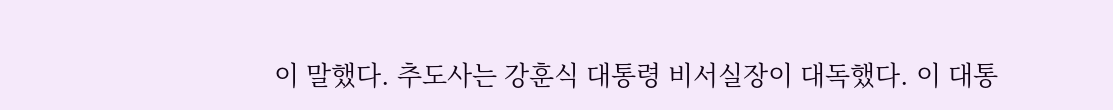이 말했다. 추도사는 강훈식 대통령 비서실장이 대독했다. 이 대통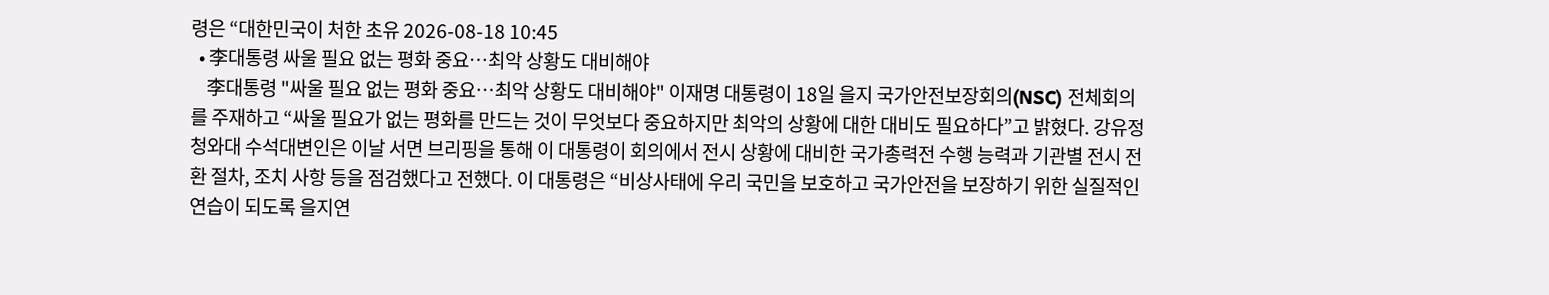령은 “대한민국이 처한 초유 2026-08-18 10:45
  • 李대통령 싸울 필요 없는 평화 중요…최악 상황도 대비해야
    李대통령 "싸울 필요 없는 평화 중요…최악 상황도 대비해야" 이재명 대통령이 18일 을지 국가안전보장회의(NSC) 전체회의를 주재하고 “싸울 필요가 없는 평화를 만드는 것이 무엇보다 중요하지만 최악의 상황에 대한 대비도 필요하다”고 밝혔다. 강유정 청와대 수석대변인은 이날 서면 브리핑을 통해 이 대통령이 회의에서 전시 상황에 대비한 국가총력전 수행 능력과 기관별 전시 전환 절차, 조치 사항 등을 점검했다고 전했다. 이 대통령은 “비상사태에 우리 국민을 보호하고 국가안전을 보장하기 위한 실질적인 연습이 되도록 을지연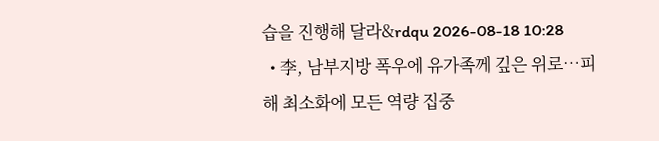습을 진행해 달라&rdqu 2026-08-18 10:28
  • 李, 남부지방 폭우에 유가족께 깊은 위로…피해 최소화에 모든 역량 집중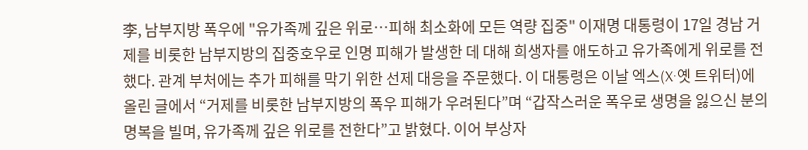李, 남부지방 폭우에 "유가족께 깊은 위로…피해 최소화에 모든 역량 집중" 이재명 대통령이 17일 경남 거제를 비롯한 남부지방의 집중호우로 인명 피해가 발생한 데 대해 희생자를 애도하고 유가족에게 위로를 전했다. 관계 부처에는 추가 피해를 막기 위한 선제 대응을 주문했다. 이 대통령은 이날 엑스(X·옛 트위터)에 올린 글에서 “거제를 비롯한 남부지방의 폭우 피해가 우려된다”며 “갑작스러운 폭우로 생명을 잃으신 분의 명복을 빌며, 유가족께 깊은 위로를 전한다”고 밝혔다. 이어 부상자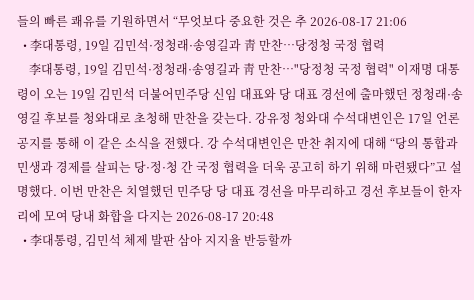들의 빠른 쾌유를 기원하면서 “무엇보다 중요한 것은 추 2026-08-17 21:06
  • 李대통령, 19일 김민석·정청래·송영길과 靑 만찬…당정청 국정 협력
    李대통령, 19일 김민석·정청래·송영길과 靑 만찬…"당정청 국정 협력" 이재명 대통령이 오는 19일 김민석 더불어민주당 신임 대표와 당 대표 경선에 출마했던 정청래·송영길 후보를 청와대로 초청해 만찬을 갖는다. 강유정 청와대 수석대변인은 17일 언론 공지를 통해 이 같은 소식을 전했다. 강 수석대변인은 만찬 취지에 대해 “당의 통합과 민생과 경제를 살피는 당·정·청 간 국정 협력을 더욱 공고히 하기 위해 마련됐다”고 설명했다. 이번 만찬은 치열했던 민주당 당 대표 경선을 마무리하고 경선 후보들이 한자리에 모여 당내 화합을 다지는 2026-08-17 20:48
  • 李대통령, 김민석 체제 발판 삼아 지지율 반등할까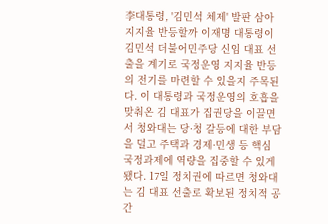李대통령, '김민석 체제' 발판 삼아 지지율 반등할까 이재명 대통령이 김민석 더불어민주당 신임 대표 선출을 계기로 국정운영 지지율 반등의 전기를 마련할 수 있을지 주목된다. 이 대통령과 국정운영의 호흡을 맞춰온 김 대표가 집권당을 이끌면서 청와대는 당·청 갈등에 대한 부담을 덜고 주택과 경제·민생 등 핵심 국정과제에 역량을 집중할 수 있게 됐다. 17일 정치권에 따르면 청와대는 김 대표 선출로 확보된 정치적 공간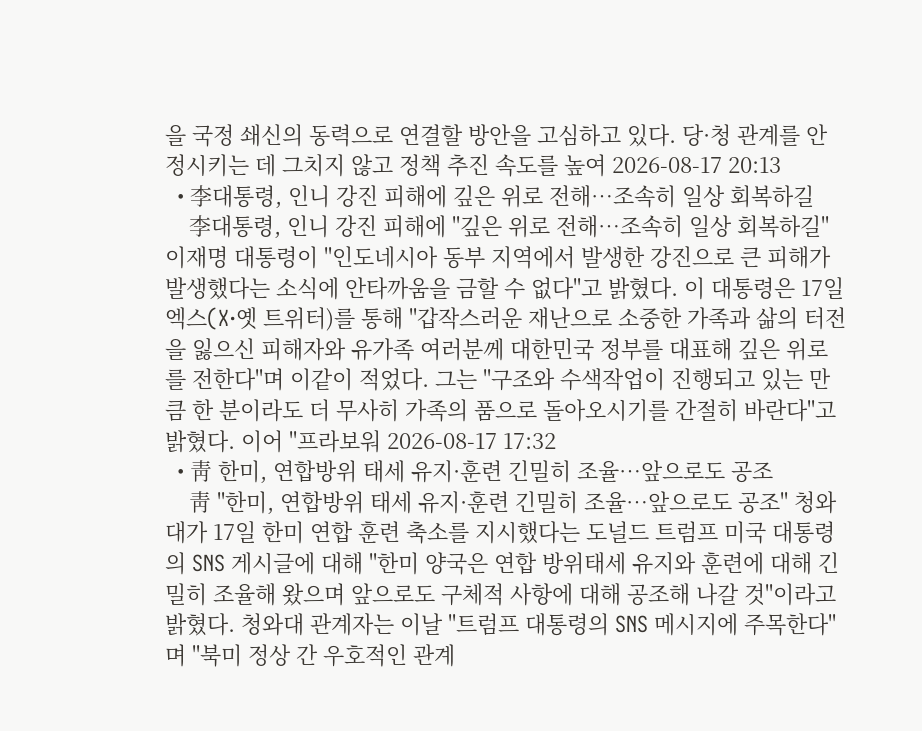을 국정 쇄신의 동력으로 연결할 방안을 고심하고 있다. 당·청 관계를 안정시키는 데 그치지 않고 정책 추진 속도를 높여 2026-08-17 20:13
  • 李대통령, 인니 강진 피해에 깊은 위로 전해…조속히 일상 회복하길
    李대통령, 인니 강진 피해에 "깊은 위로 전해…조속히 일상 회복하길" 이재명 대통령이 "인도네시아 동부 지역에서 발생한 강진으로 큰 피해가 발생했다는 소식에 안타까움을 금할 수 없다"고 밝혔다. 이 대통령은 17일 엑스(X·옛 트위터)를 통해 "갑작스러운 재난으로 소중한 가족과 삶의 터전을 잃으신 피해자와 유가족 여러분께 대한민국 정부를 대표해 깊은 위로를 전한다"며 이같이 적었다. 그는 "구조와 수색작업이 진행되고 있는 만큼 한 분이라도 더 무사히 가족의 품으로 돌아오시기를 간절히 바란다"고 밝혔다. 이어 "프라보워 2026-08-17 17:32
  • 靑 한미, 연합방위 태세 유지·훈련 긴밀히 조율…앞으로도 공조
    靑 "한미, 연합방위 태세 유지·훈련 긴밀히 조율…앞으로도 공조" 청와대가 17일 한미 연합 훈련 축소를 지시했다는 도널드 트럼프 미국 대통령의 SNS 게시글에 대해 "한미 양국은 연합 방위태세 유지와 훈련에 대해 긴밀히 조율해 왔으며 앞으로도 구체적 사항에 대해 공조해 나갈 것"이라고 밝혔다. 청와대 관계자는 이날 "트럼프 대통령의 SNS 메시지에 주목한다"며 "북미 정상 간 우호적인 관계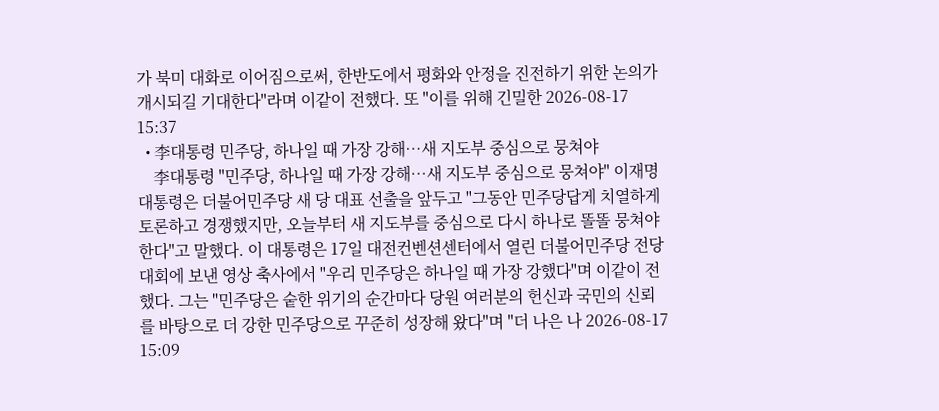가 북미 대화로 이어짐으로써, 한반도에서 평화와 안정을 진전하기 위한 논의가 개시되길 기대한다"라며 이같이 전했다. 또 "이를 위해 긴밀한 2026-08-17 15:37
  • 李대통령 민주당, 하나일 때 가장 강해…새 지도부 중심으로 뭉쳐야
    李대통령 "민주당, 하나일 때 가장 강해…새 지도부 중심으로 뭉쳐야" 이재명 대통령은 더불어민주당 새 당 대표 선출을 앞두고 "그동안 민주당답게 치열하게 토론하고 경쟁했지만, 오늘부터 새 지도부를 중심으로 다시 하나로 똘똘 뭉쳐야 한다"고 말했다. 이 대통령은 17일 대전컨벤션센터에서 열린 더불어민주당 전당대회에 보낸 영상 축사에서 "우리 민주당은 하나일 때 가장 강했다"며 이같이 전했다. 그는 "민주당은 숱한 위기의 순간마다 당원 여러분의 헌신과 국민의 신뢰를 바탕으로 더 강한 민주당으로 꾸준히 성장해 왔다"며 "더 나은 나 2026-08-17 15:09